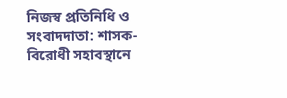নিজস্ব প্রতিনিধি ও সংবাদদাতা: শাসক-বিরোধী সহাবস্থানে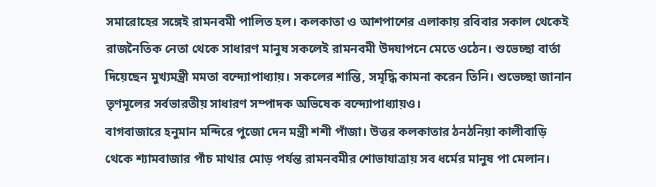সমারোহের সঙ্গেই রামনবমী পালিত হল। কলকাতা ও আশপাশের এলাকায় রবিবার সকাল থেকেই রাজনৈতিক নেতা থেকে সাধারণ মানুষ সকলেই রামনবমী উদযাপনে মেতে ওঠেন। শুভেচ্ছা বার্তা দিয়েছেন মুখ্যমন্ত্রী মমতা বন্দ্যোপাধ্যায়। সকলের শান্তি, সমৃদ্ধি কামনা করেন তিনি। শুভেচ্ছা জানান তৃণমূলের সর্বভারতীয় সাধারণ সম্পাদক অভিষেক বন্দ্যোপাধ্যায়ও।
বাগবাজারে হনুমান মন্দিরে পুজো দেন মন্ত্রী শশী পাঁজা। উত্তর কলকাতার ঠনঠনিয়া কালীবাড়ি থেকে শ্যামবাজার পাঁচ মাথার মোড় পর্যন্ত রামনবমীর শোভাযাত্রায় সব ধর্মের মানুষ পা মেলান।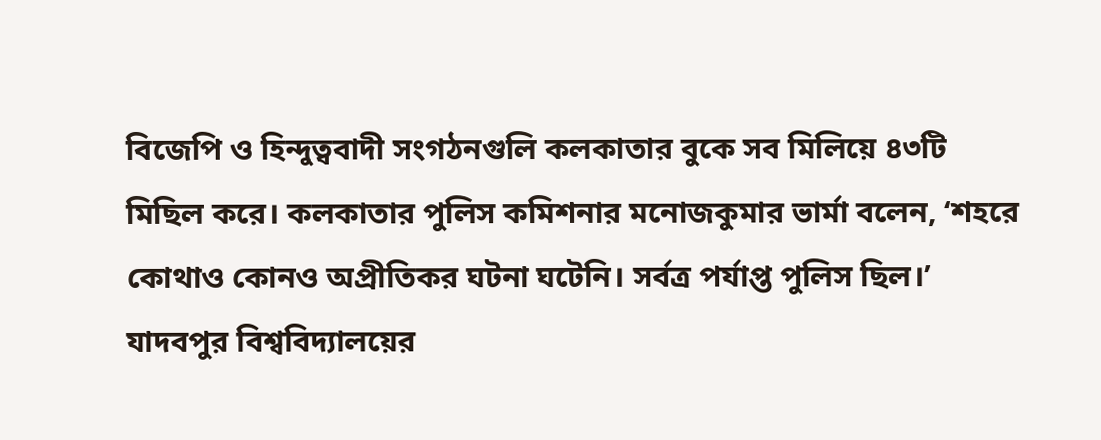বিজেপি ও হিন্দুত্ববাদী সংগঠনগুলি কলকাতার বুকে সব মিলিয়ে ৪৩টি মিছিল করে। কলকাতার পুলিস কমিশনার মনোজকুমার ভার্মা বলেন, ‘শহরে কোথাও কোনও অপ্রীতিকর ঘটনা ঘটেনি। সর্বত্র পর্যাপ্ত পুলিস ছিল।’ যাদবপুর বিশ্ববিদ্যালয়ের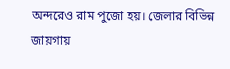অন্দরেও রাম পুজো হয়। জেলার বিভিন্ন জায়গায়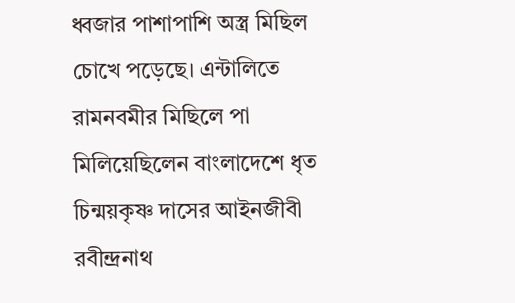ধ্বজার পাশাপাশি অস্ত্র মিছিল চোখে পড়েছে। এন্টালিতে রামনবমীর মিছিলে পা মিলিয়েছিলেন বাংলাদেশে ধৃত চিন্ময়কৃষ্ণ দাসের আইনজীবী রবীন্দ্রনাথ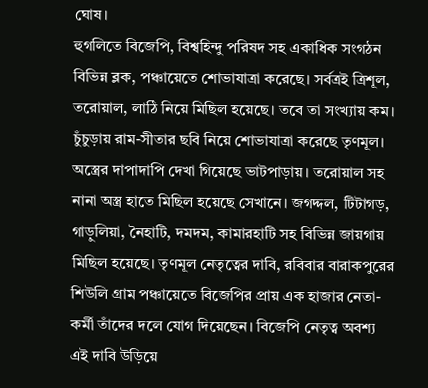ঘোষ।
হুগলিতে বিজেপি, বিশ্বহিন্দু পরিষদ সহ একাধিক সংগঠন বিভিন্ন ব্লক, পঞ্চায়েতে শোভাযাত্রা করেছে। সর্বত্রই ত্রিশূল, তরোয়াল, লাঠি নিয়ে মিছিল হয়েছে। তবে তা সংখ্যায় কম। চুঁচুড়ায় রাম-সীতার ছবি নিয়ে শোভাযাত্রা করেছে তৃণমূল। অস্ত্রের দাপাদাপি দেখা গিয়েছে ভাটপাড়ায়। তরোয়াল সহ নানা অস্ত্র হাতে মিছিল হয়েছে সেখানে। জগদ্দল, টিটাগড়, গাড়ুলিয়া, নৈহাটি, দমদম, কামারহাটি সহ বিভিন্ন জায়গায় মিছিল হয়েছে। তৃণমূল নেতৃত্বের দাবি, রবিবার বারাকপুরের শিউলি গ্রাম পঞ্চায়েতে বিজেপির প্রায় এক হাজার নেতা-কর্মী তাঁদের দলে যোগ দিয়েছেন। বিজেপি নেতৃত্ব অবশ্য এই দাবি উড়িয়ে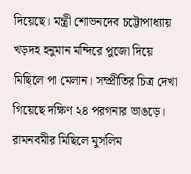দিয়েছে। মন্ত্রী শোভনদেব চট্টোপাধ্যায় খড়দহ হনুমান মন্দিরে পুজো দিয়ে মিছিলে পা মেলান। সম্প্রীতির চিত্র দেখা গিয়েছে দক্ষিণ ২৪ পরগনার ভাঙড়ে। রামনবমীর মিছিলে মুসলিম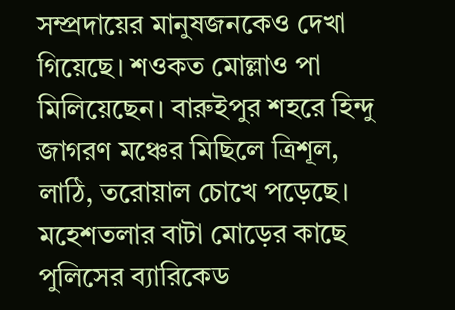সম্প্রদায়ের মানুষজনকেও দেখা গিয়েছে। শওকত মোল্লাও পা মিলিয়েছেন। বারুইপুর শহরে হিন্দু জাগরণ মঞ্চের মিছিলে ত্রিশূল, লাঠি, তরোয়াল চোখে পড়েছে। মহেশতলার বাটা মোড়ের কাছে পুলিসের ব্যারিকেড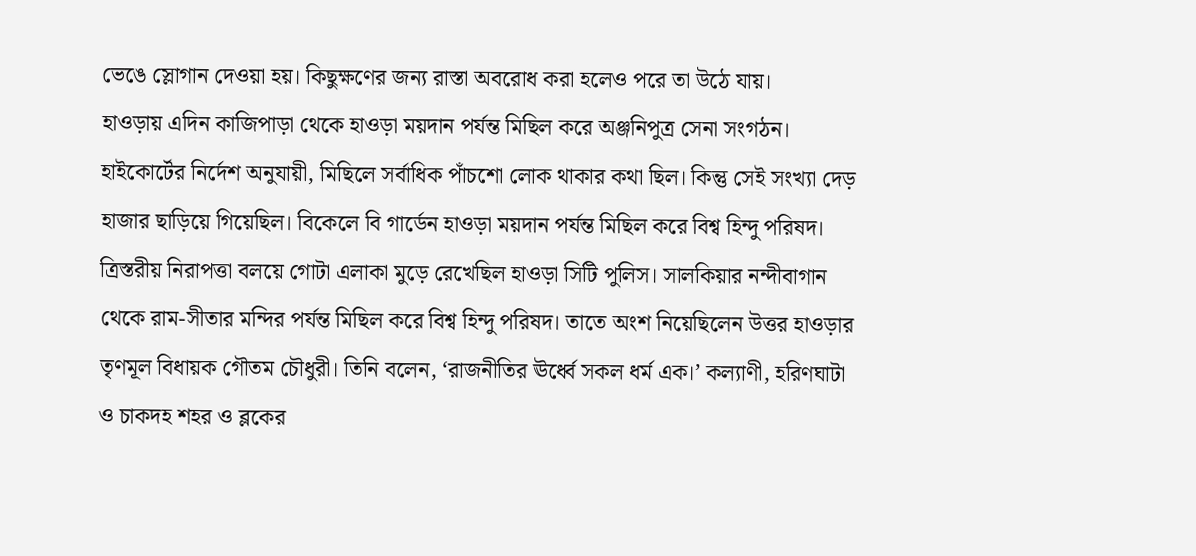ভেঙে স্লোগান দেওয়া হয়। কিছুক্ষণের জন্য রাস্তা অবরোধ করা হলেও পরে তা উঠে যায়।
হাওড়ায় এদিন কাজিপাড়া থেকে হাওড়া ময়দান পর্যন্ত মিছিল করে অঞ্জনিপুত্র সেনা সংগঠন। হাইকোর্টের নির্দেশ অনুযায়ী, মিছিলে সর্বাধিক পাঁচশো লোক থাকার কথা ছিল। কিন্তু সেই সংখ্যা দেড় হাজার ছাড়িয়ে গিয়েছিল। বিকেলে বি গার্ডেন হাওড়া ময়দান পর্যন্ত মিছিল করে বিশ্ব হিন্দু পরিষদ। ত্রিস্তরীয় নিরাপত্তা বলয়ে গোটা এলাকা মুড়ে রেখেছিল হাওড়া সিটি পুলিস। সালকিয়ার নন্দীবাগান থেকে রাম-সীতার মন্দির পর্যন্ত মিছিল করে বিশ্ব হিন্দু পরিষদ। তাতে অংশ নিয়েছিলেন উত্তর হাওড়ার তৃণমূল বিধায়ক গৌতম চৌধুরী। তিনি বলেন, ‘রাজনীতির ঊর্ধ্বে সকল ধর্ম এক।’ কল্যাণী, হরিণঘাটা ও চাকদহ শহর ও ব্লকের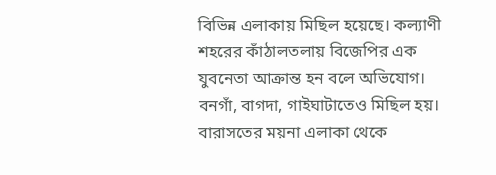বিভিন্ন এলাকায় মিছিল হয়েছে। কল্যাণী শহরের কাঁঠালতলায় বিজেপির এক যুবনেতা আক্রান্ত হন বলে অভিযোগ। বনগাঁ, বাগদা, গাইঘাটাতেও মিছিল হয়। বারাসতের ময়না এলাকা থেকে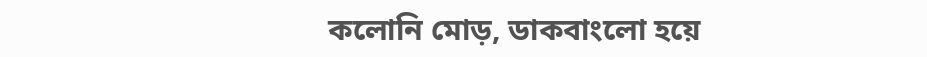কলোনি মোড়, ডাকবাংলো হয়ে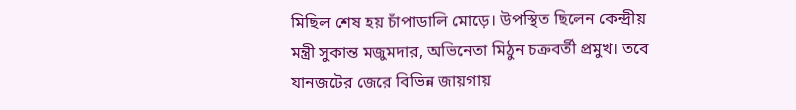মিছিল শেষ হয় চাঁপাডালি মোড়ে। উপস্থিত ছিলেন কেন্দ্রীয় মন্ত্রী সুকান্ত মজুমদার, অভিনেতা মিঠুন চক্রবর্তী প্রমুখ। তবে যানজটের জেরে বিভিন্ন জায়গায়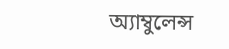অ্যাম্বুলেন্স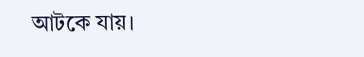আটকে যায়।